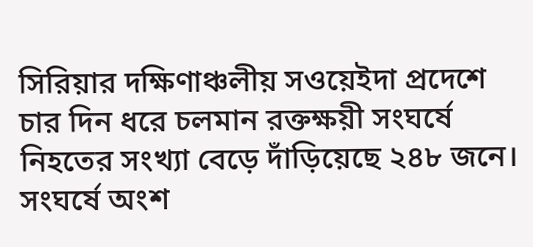সিরিয়ার দক্ষিণাঞ্চলীয় সওয়েইদা প্রদেশে চার দিন ধরে চলমান রক্তক্ষয়ী সংঘর্ষে নিহতের সংখ্যা বেড়ে দাঁড়িয়েছে ২৪৮ জনে। সংঘর্ষে অংশ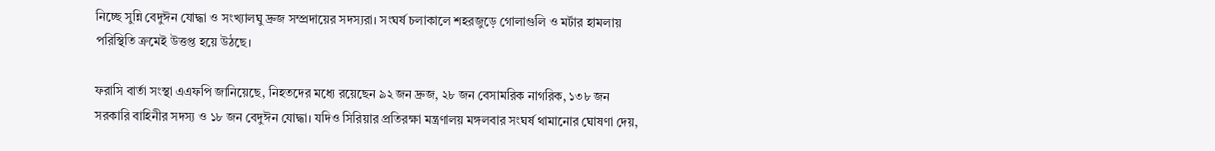নিচ্ছে সুন্নি বেদুঈন যোদ্ধা ও সংখ্যালঘু দ্রুজ সম্প্রদায়ের সদস্যরা। সংঘর্ষ চলাকালে শহরজুড়ে গোলাগুলি ও মর্টার হামলায় পরিস্থিতি ক্রমেই উত্তপ্ত হয়ে উঠছে।

ফরাসি বার্তা সংস্থা এএফপি জানিয়েছে, নিহতদের মধ্যে রয়েছেন ৯২ জন দ্রুজ, ২৮ জন বেসামরিক নাগরিক, ১৩৮ জন সরকারি বাহিনীর সদস্য ও ১৮ জন বেদুঈন যোদ্ধা। যদিও সিরিয়ার প্রতিরক্ষা মন্ত্রণালয় মঙ্গলবার সংঘর্ষ থামানোর ঘোষণা দেয়,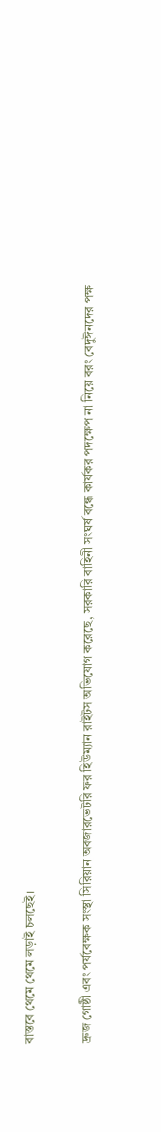বাস্তবে থেমে থেমে লড়াই চলছেই।

দ্রুজ গোষ্ঠী এবং পর্যবেক্ষক সংস্থা সিরিয়ান অবজারভেটরি ফর হিউম্যান রাইটস অভিযোগ করেছে, সরকারি বাহিনী সংঘর্ষ বন্ধে কার্যকর পদক্ষেপ না নিয়ে বরং বেদুঈনদের পক্ষ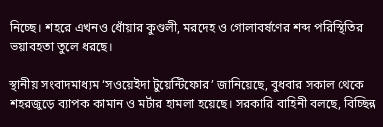নিচ্ছে। শহরে এখনও ধোঁয়ার কুণ্ডলী, মরদেহ ও গোলাবর্ষণের শব্দ পরিস্থিতির ভয়াবহতা তুলে ধরছে।

স্থানীয় সংবাদমাধ্যম ‘সওয়েইদা টুয়েন্টিফোর’ জানিয়েছে, বুধবার সকাল থেকে শহরজুড়ে ব্যাপক কামান ও মর্টার হামলা হয়েছে। সরকারি বাহিনী বলছে, বিচ্ছিন্ন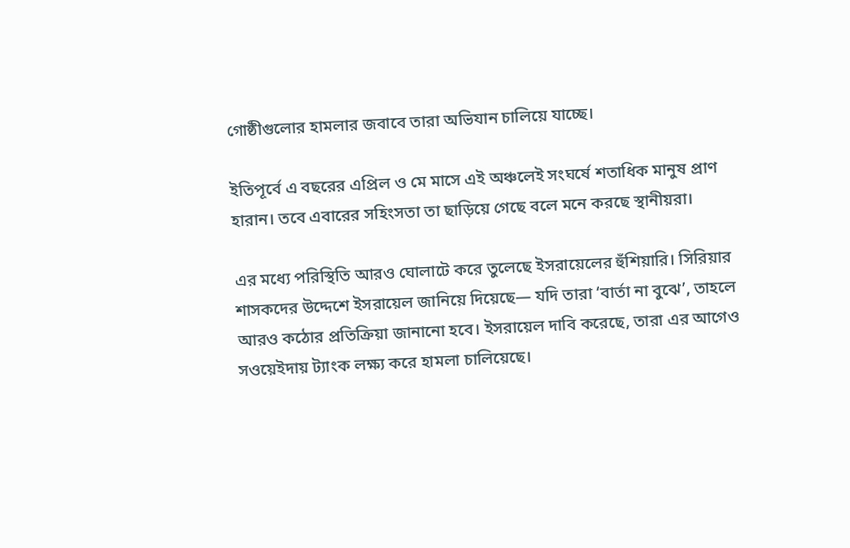গোষ্ঠীগুলোর হামলার জবাবে তারা অভিযান চালিয়ে যাচ্ছে।

ইতিপূর্বে এ বছরের এপ্রিল ও মে মাসে এই অঞ্চলেই সংঘর্ষে শতাধিক মানুষ প্রাণ হারান। তবে এবারের সহিংসতা তা ছাড়িয়ে গেছে বলে মনে করছে স্থানীয়রা।

এর মধ্যে পরিস্থিতি আরও ঘোলাটে করে তুলেছে ইসরায়েলের হুঁশিয়ারি। সিরিয়ার শাসকদের উদ্দেশে ইসরায়েল জানিয়ে দিয়েছে— যদি তারা ‘বার্তা না বুঝে’, তাহলে আরও কঠোর প্রতিক্রিয়া জানানো হবে। ইসরায়েল দাবি করেছে, তারা এর আগেও সওয়েইদায় ট্যাংক লক্ষ্য করে হামলা চালিয়েছে।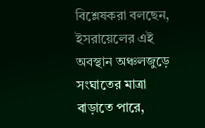বিশ্লেষকরা বলছেন, ইসরায়েলের এই অবস্থান অঞ্চলজুড়ে সংঘাতের মাত্রা বাড়াতে পারে,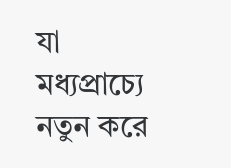যা মধ্যপ্রাচ্যে নতুন করে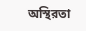অস্থিরতা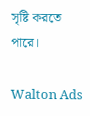সৃষ্টি করতে পারে।

Walton Ads